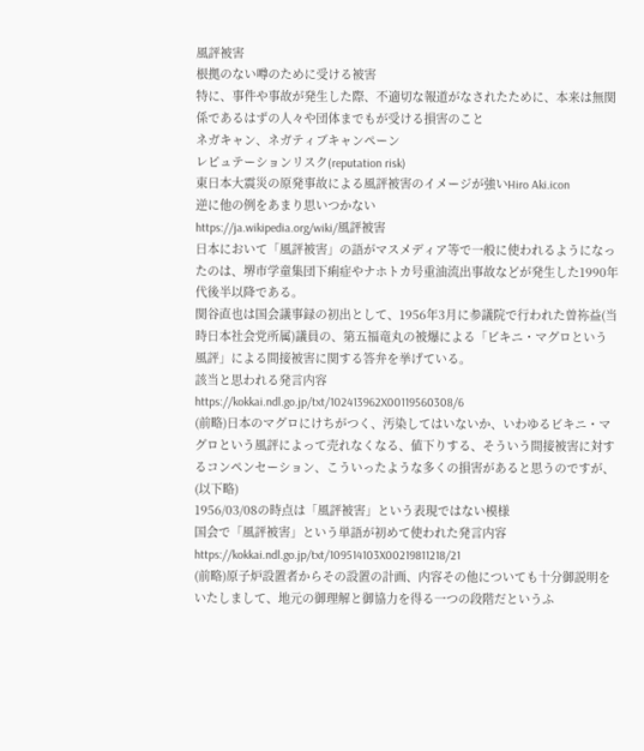風評被害
根拠のない噂のために受ける被害
特に、事件や事故が発生した際、不適切な報道がなされたために、本来は無関係であるはずの人々や団体までもが受ける損害のこと
ネガキャン、ネガティブキャンペーン
レピュテーションリスク(reputation risk)
東日本大震災の原発事故による風評被害のイメージが強いHiro Aki.icon
逆に他の例をあまり思いつかない
https://ja.wikipedia.org/wiki/風評被害
日本において「風評被害」の語がマスメディア等で一般に使われるようになったのは、堺市学童集団下痢症やナホトカ号重油流出事故などが発生した1990年代後半以降である。
関谷直也は国会議事録の初出として、1956年3月に参議院で行われた曽祢益(当時日本社会党所属)議員の、第五福竜丸の被爆による「ビキニ・マグロという風評」による間接被害に関する答弁を挙げている。
該当と思われる発言内容
https://kokkai.ndl.go.jp/txt/102413962X00119560308/6
(前略)日本のマグロにけちがつく、汚染してはいないか、いわゆるビキニ・マグロという風評によって売れなくなる、値下りする、そういう間接被害に対するコンペンセーション、こういったような多くの損害があると思うのですが、(以下略)
1956/03/08の時点は「風評被害」という表現ではない模様
国会で「風評被害」という単語が初めて使われた発言内容
https://kokkai.ndl.go.jp/txt/109514103X00219811218/21
(前略)原子炉設置者からその設置の計画、内容その他についても十分御説明をいたしまして、地元の御理解と御協力を得る一つの段階だというふ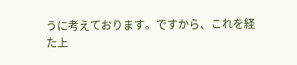うに考えております。ですから、これを経た上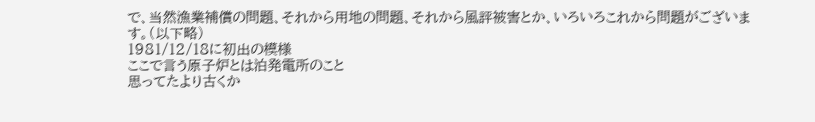で、当然漁業補償の問題、それから用地の問題、それから風評被害とか、いろいろこれから問題がございます。(以下略)
1981/12/18に初出の模様
ここで言う原子炉とは泊発電所のこと
思ってたより古くか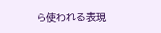ら使われる表現